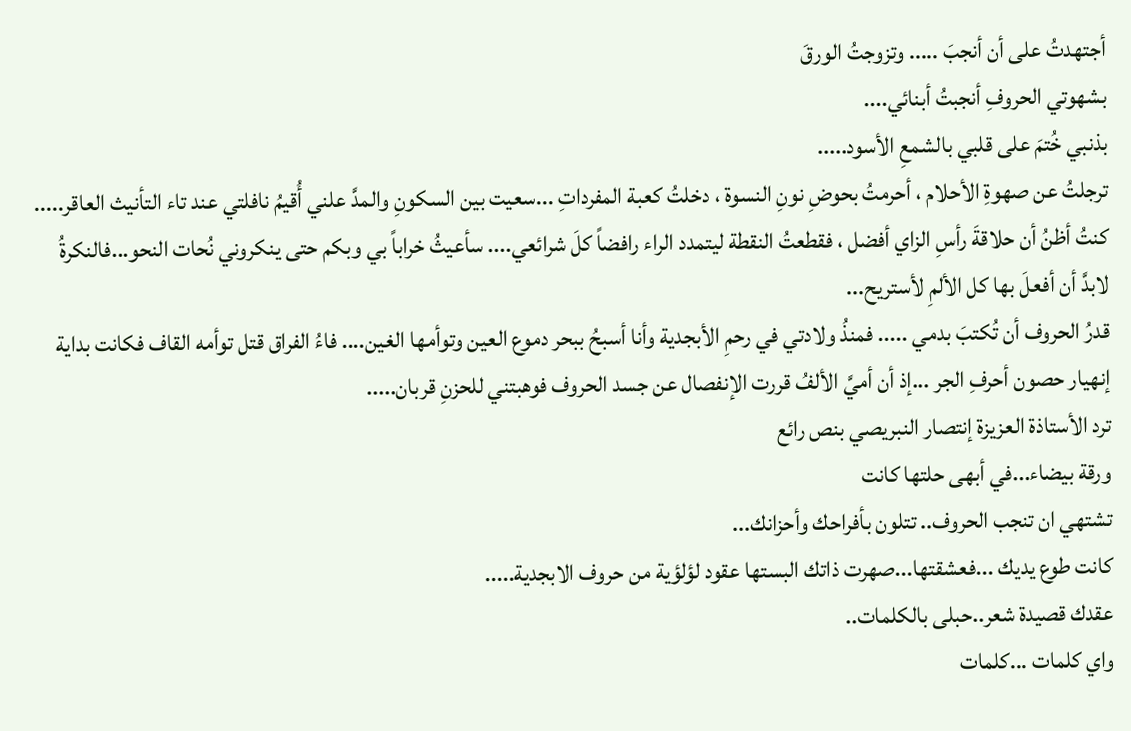أجتهدتُ على أن أنجبَ ..... وتزوجتُ الورقَ
بشهوتي الحروفِ أنجبتُ أبنائي....
بذنبي خُتمَ على قلبي بالشمعِ الأسود.....
ترجلتُ عن صهوةِ الأحلام ، أحرمتُ بحوضِ نونِ النسوة ، دخلتُ كعبة المفرداتِ ...سعيت بين السكونِ والمدَّ علني أُقيمُ نافلتي عند تاء التأنيث العاقر..... كنتُ أظنُ أن حلاقةَ رأسِ الزاي أفضل ، فقطعتُ النقطة ليتمدد الراء رافضاً كلَ شرائعي.... سأعيثُ خراباً بي وبكم حتى ينكروني نُحات النحو...فالنكرةُ لابدَّ أن أفعلَ بها كل الألمِ لأستريح...
قدرُ الحروف أن تُكتبَ بدمي ..... فمنذُ ولادتي في رحمِ الأبجدية وأنا أسبحُ ببحر دموع العين وتوأمها الغين.... فاءُ الفراق قتل توأمه القاف فكانت بداية إنهيار حصون أحرفِ الجر ...إذ أن أميَّ الألفُ قررت الإنفصال عن جسد الحروف فوهبتني للحزنِ قربان.....
ترد الأستاذة العزيزة إنتصار النبريصي بنص رائع
ورقة بيضاء...في أبهى حلتها كانت
تشتهي ان تنجب الحروف.. تتلون بأفراحك وأحزانك...
كانت طوع يديك ...فعشقتها...صهرت ذاتك البستها عقود لؤلؤية من حروف الابجدية.....
عقدك قصيدة شعر..حبلى بالكلمات..
واي كلمات ...كلمات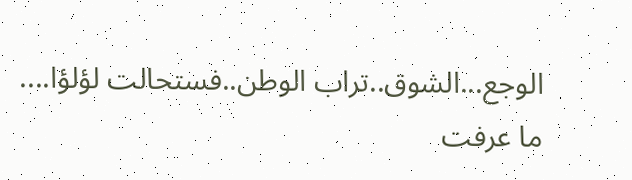الوجع...الشوق..تراب الوطن..فستحالت لؤلؤا....
ما عرفت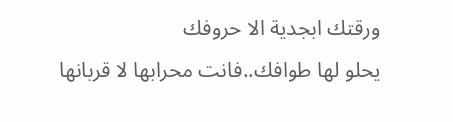ورقتك ابجدية الا حروفك
يحلو لها طوافك..فانت محرابها لا قربانها